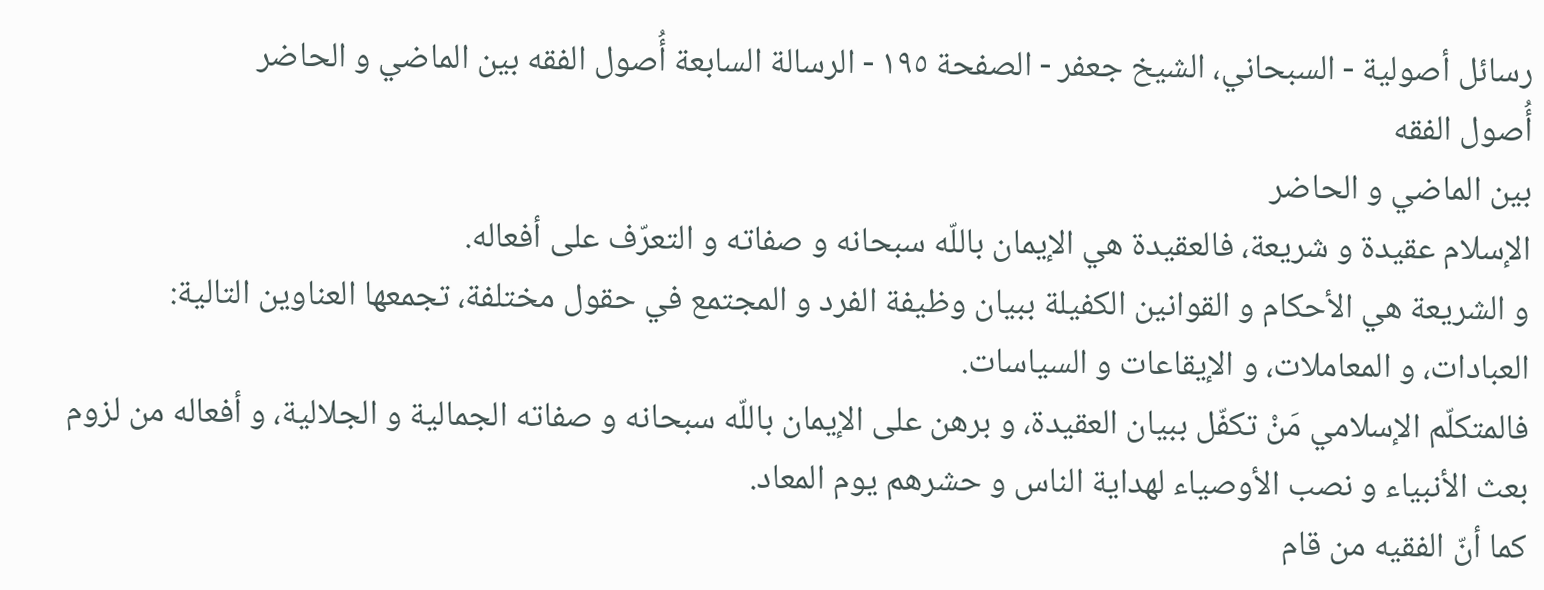رسائل أصولية - السبحاني، الشيخ جعفر - الصفحة ١٩٥ - الرسالة السابعة أُصول الفقه بين الماضي و الحاضر
أُصول الفقه
بين الماضي و الحاضر
الإسلام عقيدة و شريعة، فالعقيدة هي الإيمان باللّه سبحانه و صفاته و التعرّف على أفعاله.
و الشريعة هي الأحكام و القوانين الكفيلة ببيان وظيفة الفرد و المجتمع في حقول مختلفة، تجمعها العناوين التالية: العبادات، و المعاملات، و الإيقاعات و السياسات.
فالمتكلّم الإسلامي مَنْ تكفّل ببيان العقيدة، و برهن على الإيمان باللّه سبحانه و صفاته الجمالية و الجلالية، و أفعاله من لزوم بعث الأنبياء و نصب الأوصياء لهداية الناس و حشرهم يوم المعاد.
كما أنّ الفقيه من قام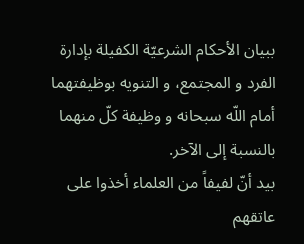ببيان الأحكام الشرعيّة الكفيلة بإدارة الفرد و المجتمع، و التنويه بوظيفتهما أمام اللّه سبحانه و وظيفة كلّ منهما بالنسبة إلى الآخر.
بيد أنّ لفيفاً من العلماء أخذوا على عاتقهم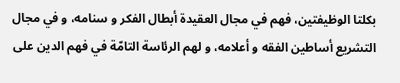بكلتا الوظيفتين، فهم في مجال العقيدة أبطال الفكر و سنامه، و في مجال التشريع أساطين الفقه و أعلامه، و لهم الرئاسة التامّة في فهم الدين على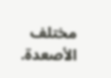مختلف الأصعدة.